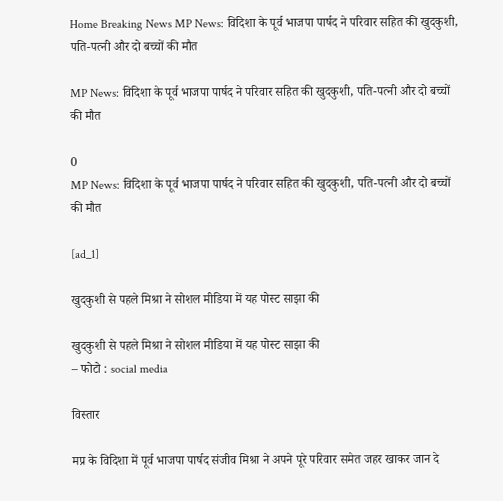Home Breaking News MP News: विदिशा के पूर्व भाजपा पार्षद ने परिवार सहित की खुदकुशी, पति-पत्नी और दो बच्चों की मौत

MP News: विदिशा के पूर्व भाजपा पार्षद ने परिवार सहित की खुदकुशी, पति-पत्नी और दो बच्चों की मौत

0
MP News: विदिशा के पूर्व भाजपा पार्षद ने परिवार सहित की खुदकुशी, पति-पत्नी और दो बच्चों की मौत

[ad_1]

खुदकुशी से पहले मिश्रा ने सोशल मीडिया में यह पोस्ट साझा की

खुदकुशी से पहले मिश्रा ने सोशल मीडिया में यह पोस्ट साझा की
– फोटो : social media

विस्तार

मप्र के विदिशा में पूर्व भाजपा पार्षद संजीव मिश्रा ने अपने पूरे परिवार समेत जहर खाकर जान दे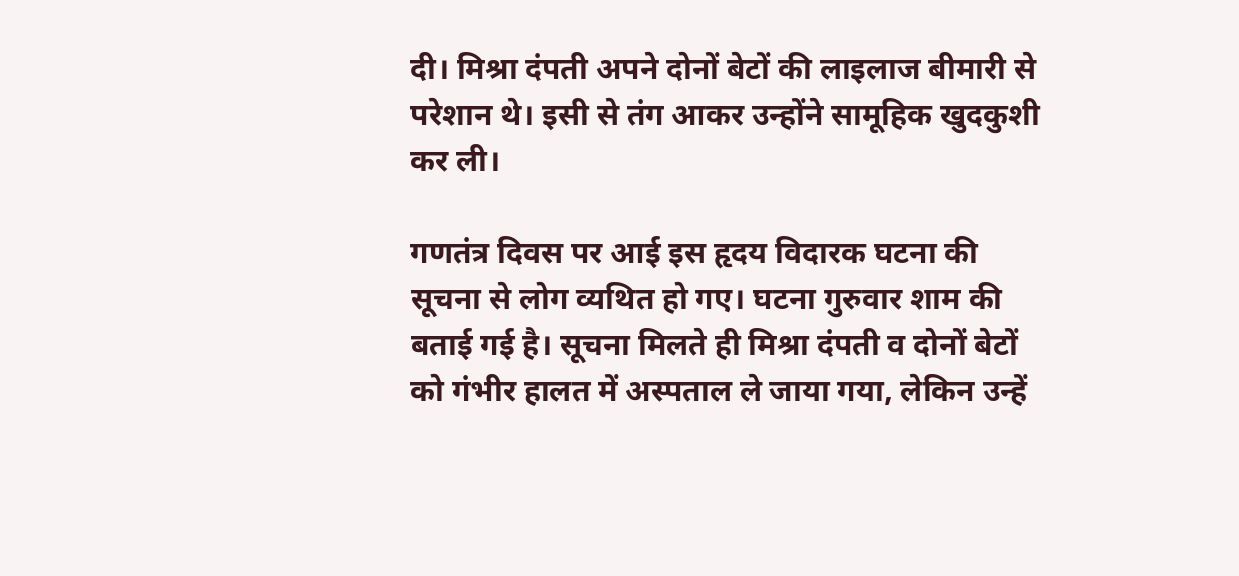दी। मिश्रा दंपती अपने दोनों बेटों की लाइलाज बीमारी से परेशान थे। इसी से तंग आकर उन्होंने सामूहिक खुदकुशी कर ली।

गणतंत्र दिवस पर आई इस हृदय विदारक घटना की सूचना से लोग व्यथित हो गए। घटना गुरुवार शाम की बताई गई है। सूचना मिलते ही मिश्रा दंपती व दोनों बेटों को गंभीर हालत में अस्पताल ले जाया गया, लेकिन उन्हें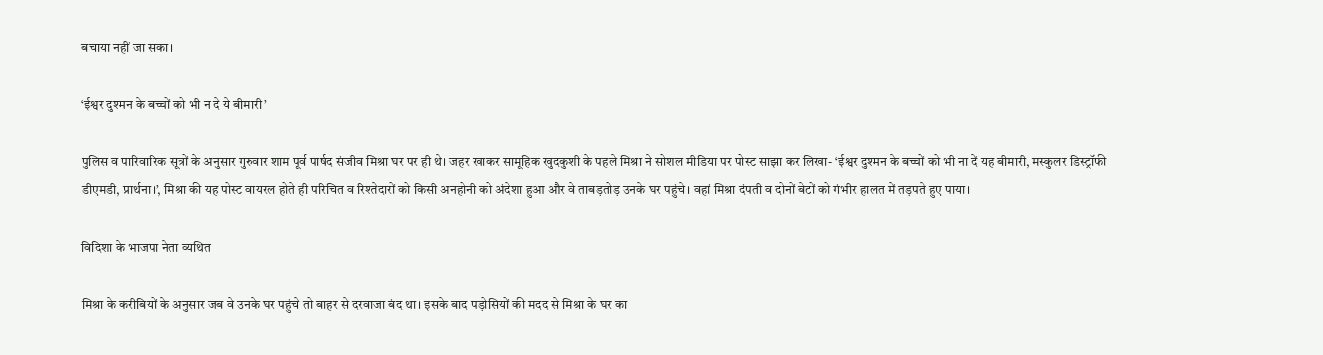बचाया नहीं जा सका।

‘ईश्वर दुश्मन के बच्चों को भी न दे ये बीमारी’

पुलिस व पारिवारिक सूत्रों के अनुसार गुरुवार शाम पूर्व पार्षद संजीव मिश्रा घर पर ही थे। जहर खाकर सामूहिक खुदकुशी के पहले मिश्रा ने सोशल मीडिया पर पोस्ट साझा कर लिखा- ‘ईश्वर दुश्मन के बच्चों को भी ना दें यह बीमारी, मस्कुलर डिस्ट्रॉफी डीएमडी, प्रार्थना।’, मिश्रा की यह पोस्ट वायरल होते ही परिचित व रिश्तेदारों को किसी अनहोनी को अंदेशा हुआ और वे ताबड़तोड़ उनके घर पहुंचे। वहां मिश्रा दंपती व दोनों बेटों को गंभीर हालत में तड़पते हुए पाया।

विदिशा के भाजपा नेता व्यथित

मिश्रा के करीबियों के अनुसार जब वे उनके घर पहुंचे तो बाहर से दरवाजा बंद था। इसके बाद पड़ोसियों की मदद से मिश्रा के घर का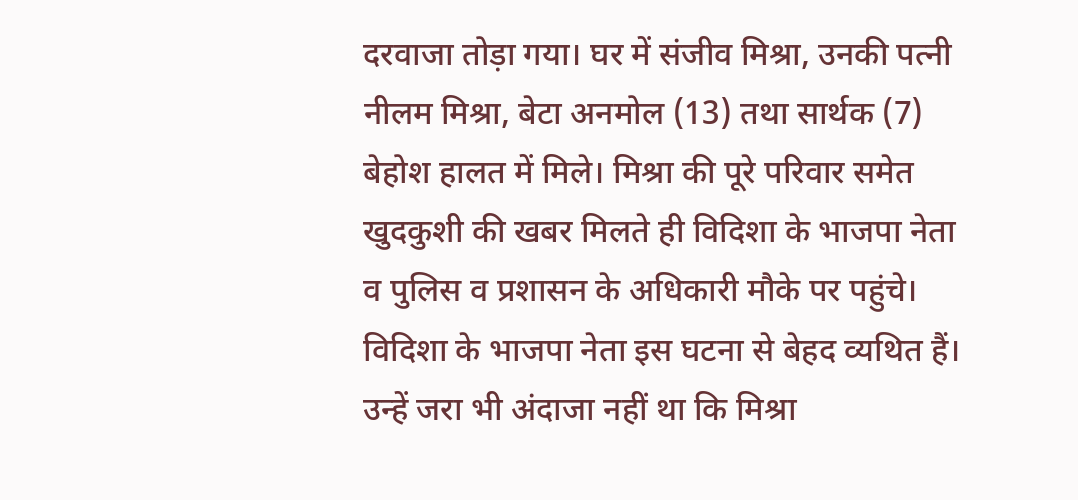दरवाजा तोड़ा गया। घर में संजीव मिश्रा, उनकी पत्नी नीलम मिश्रा, बेटा अनमोल (13) तथा सार्थक (7) बेहोश हालत में मिले। मिश्रा की पूरे परिवार समेत खुदकुशी की खबर मिलते ही विदिशा के भाजपा नेता व पुलिस व प्रशासन के अधिकारी मौके पर पहुंचे। विदिशा के भाजपा नेता इस घटना से बेहद व्यथित हैं। उन्हें जरा भी अंदाजा नहीं था कि मिश्रा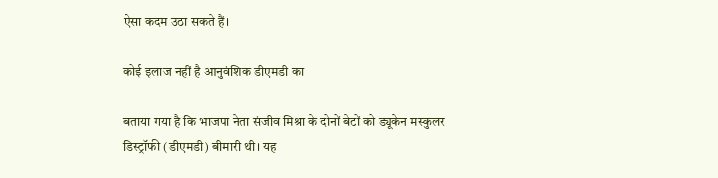ऐसा कदम उठा सकते हैं।

कोई इलाज नहीं है आनुवंशिक डीएमडी का

बताया गया है कि भाजपा नेता संजीव मिश्रा के दोनों बेटों को ड्यूकेन मस्कुलर डिस्ट्रॉफी (डीएमडी) बीमारी थी। यह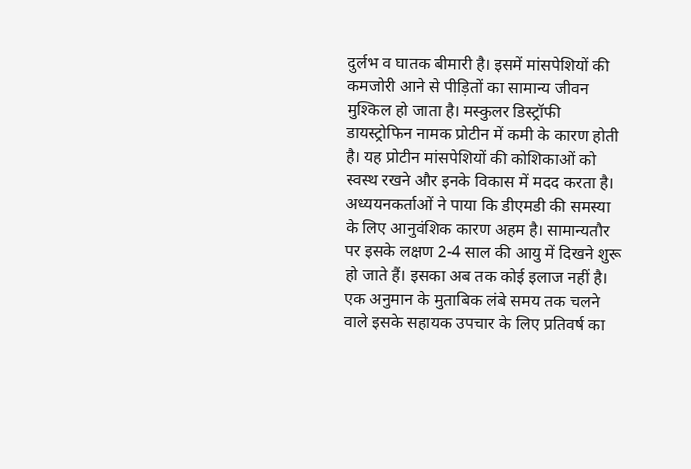दुर्लभ व घातक बीमारी है। इसमें मांसपेशियों की कमजोरी आने से पीड़ितों का सामान्य जीवन मुश्किल हो जाता है। मस्कुलर डिस्ट्रॉफी डायस्ट्रोफिन नामक प्रोटीन में कमी के कारण होती है। यह प्रोटीन मांसपेशियों की कोशिकाओं को स्वस्थ रखने और इनके विकास में मदद करता है। अध्ययनकर्ताओं ने पाया कि डीएमडी की समस्या के लिए आनुवंशिक कारण अहम है। सामान्यतौर पर इसके लक्षण 2-4 साल की आयु में दिखने शुरू हो जाते हैं। इसका अब तक कोई इलाज नहीं है। एक अनुमान के मुताबिक लंबे समय तक चलने वाले इसके सहायक उपचार के लिए प्रतिवर्ष का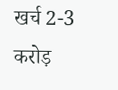खर्च 2-3 करोड़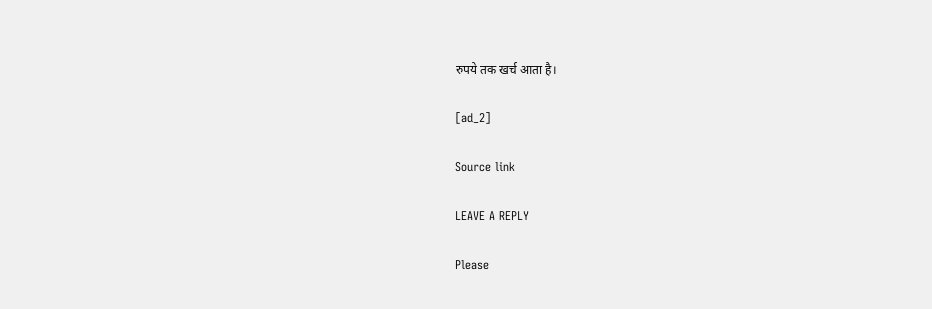रुपये तक खर्च आता है।

[ad_2]

Source link

LEAVE A REPLY

Please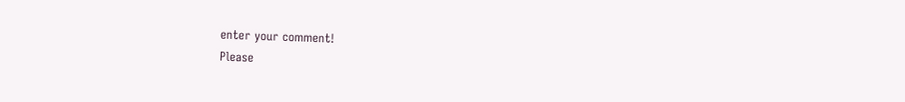enter your comment!
Please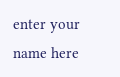enter your name here